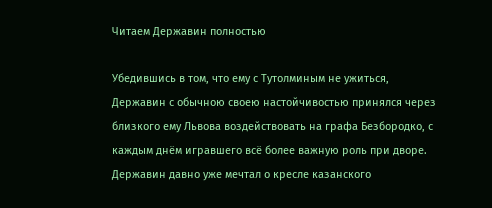Читаем Державин полностью

Убедившись в том, что ему с Тутолминым не ужиться, Державин с обычною своею настойчивостью принялся через близкого ему Львова воздействовать на графа Безбородко, с каждым днём игравшего всё более важную роль при дворе. Державин давно уже мечтал о кресле казанского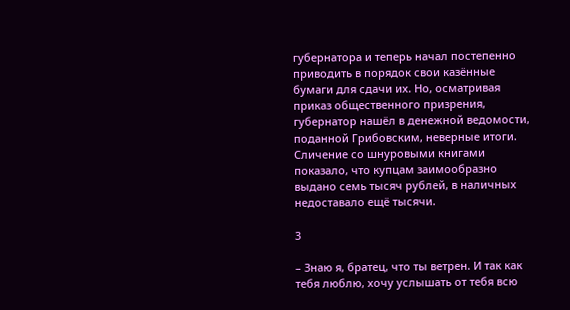губернатора и теперь начал постепенно приводить в порядок свои казённые бумаги для сдачи их. Но, осматривая приказ общественного призрения, губернатор нашёл в денежной ведомости, поданной Грибовским, неверные итоги. Сличение со шнуровыми книгами показало, что купцам заимообразно выдано семь тысяч рублей, в наличных недоставало ещё тысячи.

3

– Знаю я, братец, что ты ветрен. И так как тебя люблю, хочу услышать от тебя всю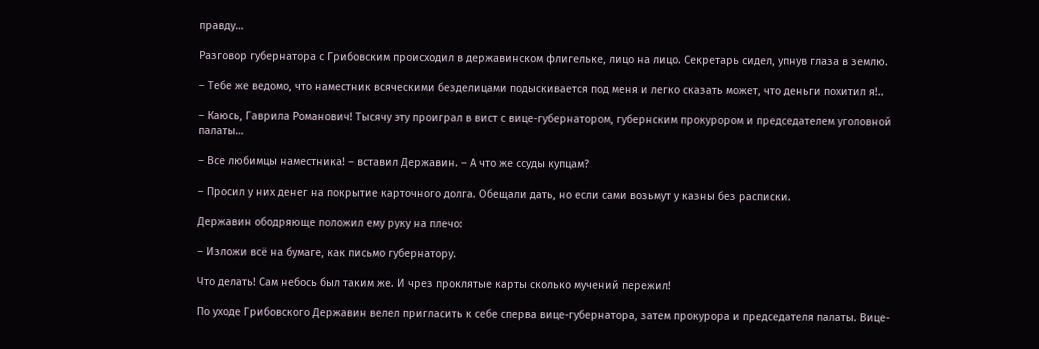правду…

Разговор губернатора с Грибовским происходил в державинском флигельке, лицо на лицо. Секретарь сидел, упнув глаза в землю.

– Тебе же ведомо, что наместник всяческими безделицами подыскивается под меня и легко сказать может, что деньги похитил я!..

– Каюсь, Гаврила Романович! Тысячу эту проиграл в вист с вице-губернатором, губернским прокурором и председателем уголовной палаты…

– Все любимцы наместника! – вставил Державин. – А что же ссуды купцам?

– Просил у них денег на покрытие карточного долга. Обещали дать, но если сами возьмут у казны без расписки.

Державин ободряюще положил ему руку на плечо:

– Изложи всё на бумаге, как письмо губернатору.

Что делать! Сам небось был таким же. И чрез проклятые карты сколько мучений пережил!

По уходе Грибовского Державин велел пригласить к себе сперва вице-губернатора, затем прокурора и председателя палаты. Вице-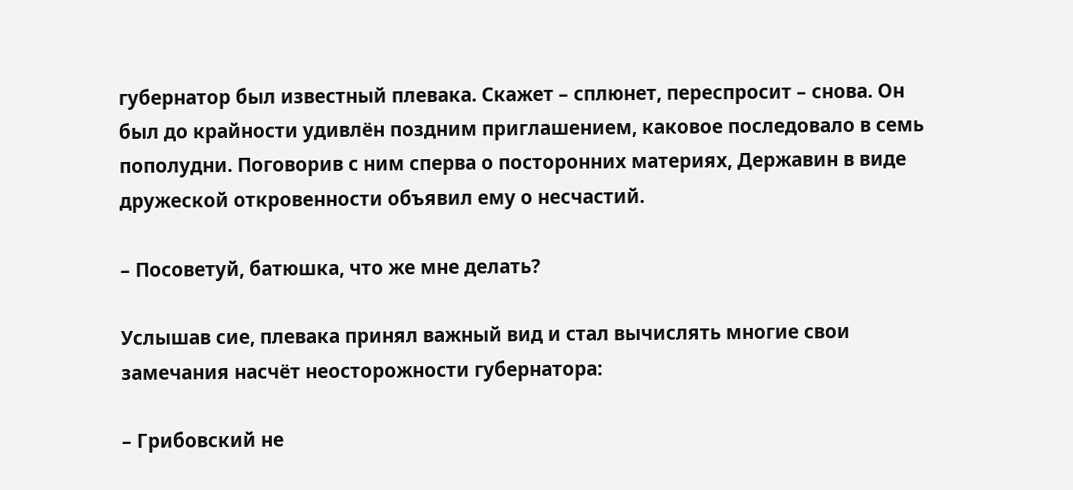губернатор был известный плевака. Скажет – сплюнет, переспросит – снова. Он был до крайности удивлён поздним приглашением, каковое последовало в семь пополудни. Поговорив с ним сперва о посторонних материях, Державин в виде дружеской откровенности объявил ему о несчастий.

– Посоветуй, батюшка, что же мне делать?

Услышав сие, плевака принял важный вид и стал вычислять многие свои замечания насчёт неосторожности губернатора:

– Грибовский не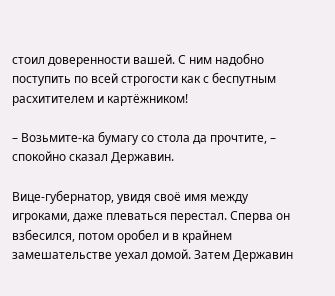стоил доверенности вашей. С ним надобно поступить по всей строгости как с беспутным расхитителем и картёжником!

– Возьмите-ка бумагу со стола да прочтите, – спокойно сказал Державин.

Вице-губернатор, увидя своё имя между игроками, даже плеваться перестал. Сперва он взбесился, потом оробел и в крайнем замешательстве уехал домой. Затем Державин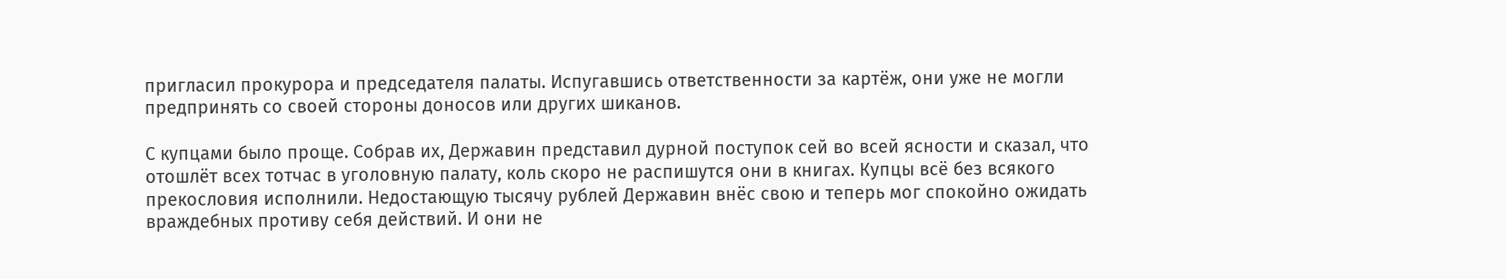пригласил прокурора и председателя палаты. Испугавшись ответственности за картёж, они уже не могли предпринять со своей стороны доносов или других шиканов.

С купцами было проще. Собрав их, Державин представил дурной поступок сей во всей ясности и сказал, что отошлёт всех тотчас в уголовную палату, коль скоро не распишутся они в книгах. Купцы всё без всякого прекословия исполнили. Недостающую тысячу рублей Державин внёс свою и теперь мог спокойно ожидать враждебных противу себя действий. И они не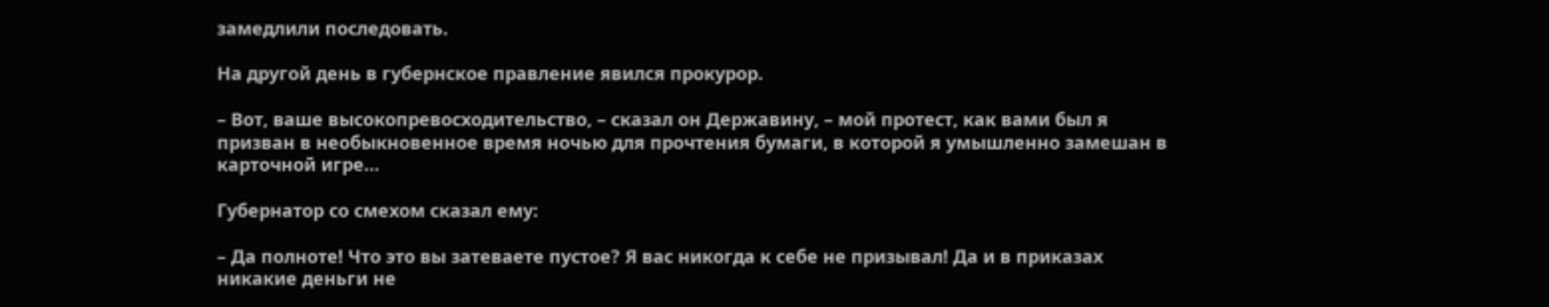замедлили последовать.

На другой день в губернское правление явился прокурор.

– Вот, ваше высокопревосходительство, – сказал он Державину, – мой протест, как вами был я призван в необыкновенное время ночью для прочтения бумаги, в которой я умышленно замешан в карточной игре…

Губернатор со смехом сказал ему:

– Да полноте! Что это вы затеваете пустое? Я вас никогда к себе не призывал! Да и в приказах никакие деньги не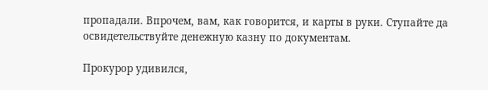пропадали. Впрочем, вам, как говорится, и карты в руки. Ступайте да освидетельствуйте денежную казну по документам.

Прокурор удивился,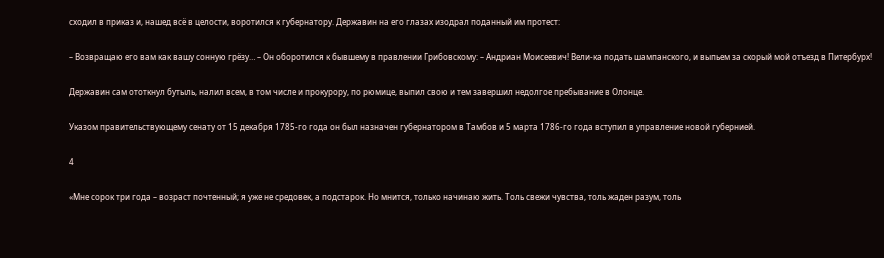сходил в приказ и, нашед всё в целости, воротился к губернатору. Державин на его глазах изодрал поданный им протест:

– Возвращаю его вам как вашу сонную грёзу… – Он оборотился к бывшему в правлении Грибовскому: – Андриан Моисеевич! Вели-ка подать шампанского, и выпьем за скорый мой отъезд в Питербурх!

Державин сам ототкнул бутыль, налил всем, в том числе и прокурору, по рюмице, выпил свою и тем завершил недолгое пребывание в Олонце.

Указом правительствующему сенату от 15 декабря 1785-го года он был назначен губернатором в Тамбов и 5 марта 1786-го года вступил в управление новой губернией.

4

«Мне сорок три года – возраст почтенный; я уже не средовек, а подстарок. Но мнится, только начинаю жить. Толь свежи чувства, толь жаден разум, толь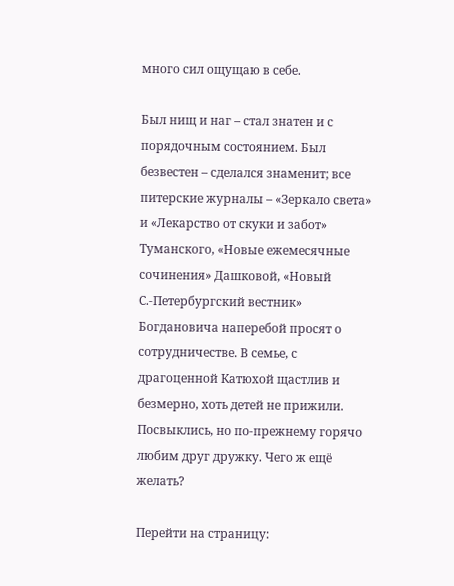много сил ощущаю в себе.

Был нищ и наг – стал знатен и с порядочным состоянием. Был безвестен – сделался знаменит; все питерские журналы – «Зеркало света» и «Лекарство от скуки и забот» Туманского, «Новые ежемесячные сочинения» Дашковой, «Новый С.-Петербургский вестник» Богдановича наперебой просят о сотрудничестве. В семье, с драгоценной Катюхой щастлив и безмерно, хоть детей не прижили. Посвыклись, но по-прежнему горячо любим друг дружку. Чего ж ещё желать?

Перейти на страницу: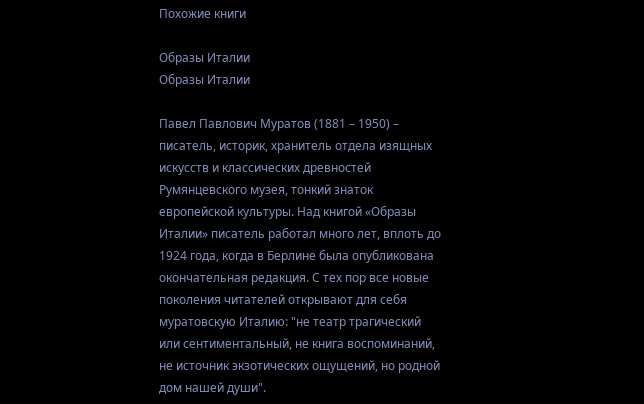Похожие книги

Образы Италии
Образы Италии

Павел Павлович Муратов (1881 – 1950) – писатель, историк, хранитель отдела изящных искусств и классических древностей Румянцевского музея, тонкий знаток европейской культуры. Над книгой «Образы Италии» писатель работал много лет, вплоть до 1924 года, когда в Берлине была опубликована окончательная редакция. С тех пор все новые поколения читателей открывают для себя муратовскую Италию: "не театр трагический или сентиментальный, не книга воспоминаний, не источник экзотических ощущений, но родной дом нашей души".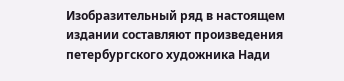Изобразительный ряд в настоящем издании составляют произведения петербургского художника Нади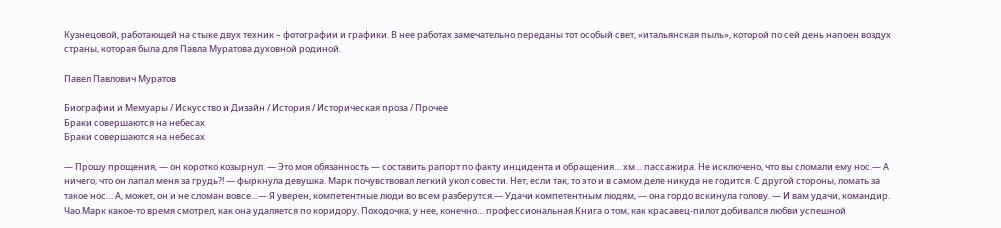Кузнецовой, работающей на стыке двух техник – фотографии и графики. В нее работах замечательно переданы тот особый свет, «итальянская пыль», которой по сей день напоен воздух страны, которая была для Павла Муратова духовной родиной.

Павел Павлович Муратов

Биографии и Мемуары / Искусство и Дизайн / История / Историческая проза / Прочее
Браки совершаются на небесах
Браки совершаются на небесах

— Прошу прощения, — он коротко козырнул. — Это моя обязанность — составить рапорт по факту инцидента и обращения… хм… пассажира. Не исключено, что вы сломали ему нос.— А ничего, что он лапал меня за грудь?! — фыркнула девушка. Марк почувствовал легкий укол совести. Нет, если так, то это и в самом деле никуда не годится. С другой стороны, ломать за такое нос… А, может, он и не сломан вовсе…— Я уверен, компетентные люди во всем разберутся.— Удачи компетентным людям, — она гордо вскинула голову. — И вам удачи, командир. Чао.Марк какое-то время смотрел, как она удаляется по коридору. Походочка, у нее, конечно… профессиональная.Книга о том, как красавец-пилот добивался любви успешной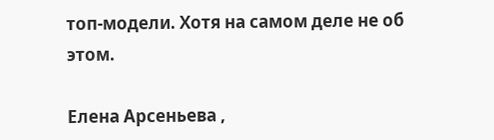топ-модели. Хотя на самом деле не об этом.

Елена Арсеньева ,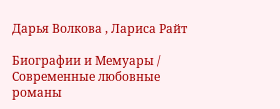Дарья Волкова , Лариса Райт

Биографии и Мемуары / Современные любовные романы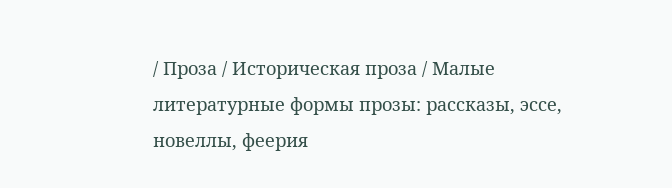/ Проза / Историческая проза / Малые литературные формы прозы: рассказы, эссе, новеллы, феерия